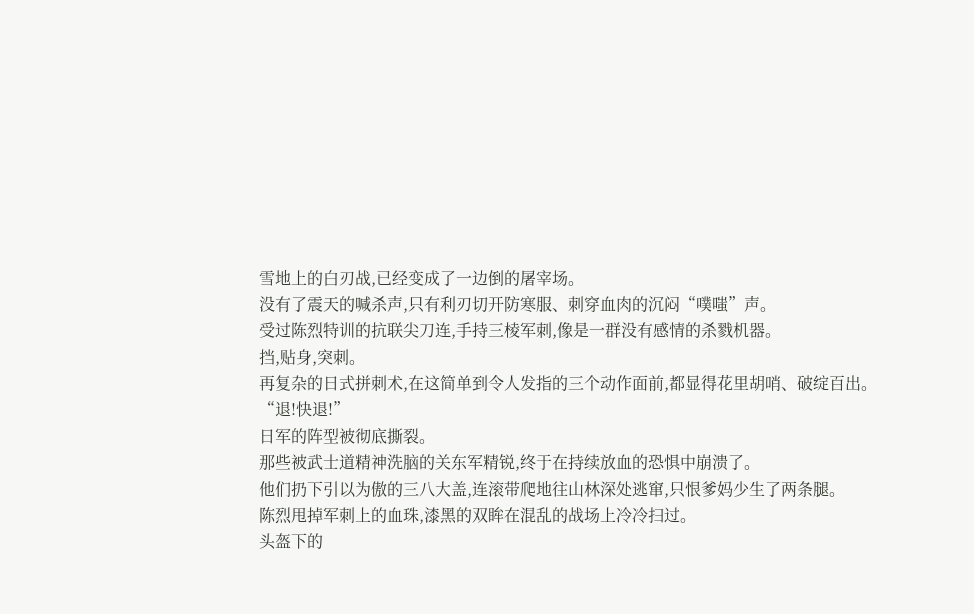雪地上的白刃战,已经变成了一边倒的屠宰场。
没有了震天的喊杀声,只有利刃切开防寒服、刺穿血肉的沉闷“噗嗤”声。
受过陈烈特训的抗联尖刀连,手持三棱军刺,像是一群没有感情的杀戮机器。
挡,贴身,突刺。
再复杂的日式拼刺术,在这简单到令人发指的三个动作面前,都显得花里胡哨、破绽百出。
“退!快退!”
日军的阵型被彻底撕裂。
那些被武士道精神洗脑的关东军精锐,终于在持续放血的恐惧中崩溃了。
他们扔下引以为傲的三八大盖,连滚带爬地往山林深处逃窜,只恨爹妈少生了两条腿。
陈烈甩掉军刺上的血珠,漆黑的双眸在混乱的战场上冷冷扫过。
头盔下的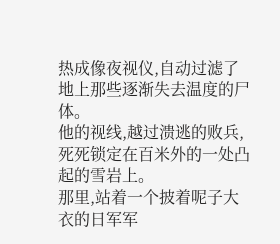热成像夜视仪,自动过滤了地上那些逐渐失去温度的尸体。
他的视线,越过溃逃的败兵,死死锁定在百米外的一处凸起的雪岩上。
那里,站着一个披着呢子大衣的日军军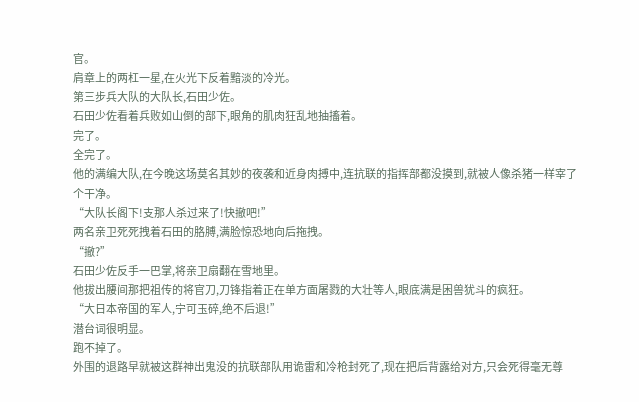官。
肩章上的两杠一星,在火光下反着黯淡的冷光。
第三步兵大队的大队长,石田少佐。
石田少佐看着兵败如山倒的部下,眼角的肌肉狂乱地抽搐着。
完了。
全完了。
他的满编大队,在今晚这场莫名其妙的夜袭和近身肉搏中,连抗联的指挥部都没摸到,就被人像杀猪一样宰了个干净。
“大队长阁下!支那人杀过来了!快撤吧!”
两名亲卫死死拽着石田的胳膊,满脸惊恐地向后拖拽。
“撤?”
石田少佐反手一巴掌,将亲卫扇翻在雪地里。
他拔出腰间那把祖传的将官刀,刀锋指着正在单方面屠戮的大壮等人,眼底满是困兽犹斗的疯狂。
“大日本帝国的军人,宁可玉碎,绝不后退!”
潜台词很明显。
跑不掉了。
外围的退路早就被这群神出鬼没的抗联部队用诡雷和冷枪封死了,现在把后背露给对方,只会死得毫无尊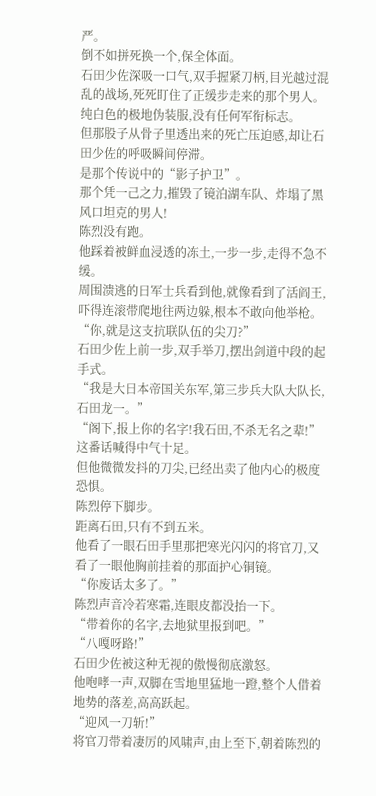严。
倒不如拼死换一个,保全体面。
石田少佐深吸一口气,双手握紧刀柄,目光越过混乱的战场,死死盯住了正缓步走来的那个男人。
纯白色的极地伪装服,没有任何军衔标志。
但那股子从骨子里透出来的死亡压迫感,却让石田少佐的呼吸瞬间停滞。
是那个传说中的“影子护卫”。
那个凭一己之力,摧毁了镜泊湖车队、炸塌了黑风口坦克的男人!
陈烈没有跑。
他踩着被鲜血浸透的冻土,一步一步,走得不急不缓。
周围溃逃的日军士兵看到他,就像看到了活阎王,吓得连滚带爬地往两边躲,根本不敢向他举枪。
“你,就是这支抗联队伍的尖刀?”
石田少佐上前一步,双手举刀,摆出剑道中段的起手式。
“我是大日本帝国关东军,第三步兵大队大队长,石田龙一。”
“阁下,报上你的名字!我石田,不杀无名之辈!”
这番话喊得中气十足。
但他微微发抖的刀尖,已经出卖了他内心的极度恐惧。
陈烈停下脚步。
距离石田,只有不到五米。
他看了一眼石田手里那把寒光闪闪的将官刀,又看了一眼他胸前挂着的那面护心铜镜。
“你废话太多了。”
陈烈声音冷若寒霜,连眼皮都没抬一下。
“带着你的名字,去地狱里报到吧。”
“八嘎呀路!”
石田少佐被这种无视的傲慢彻底激怒。
他咆哮一声,双脚在雪地里猛地一蹬,整个人借着地势的落差,高高跃起。
“迎风一刀斩!”
将官刀带着凄厉的风啸声,由上至下,朝着陈烈的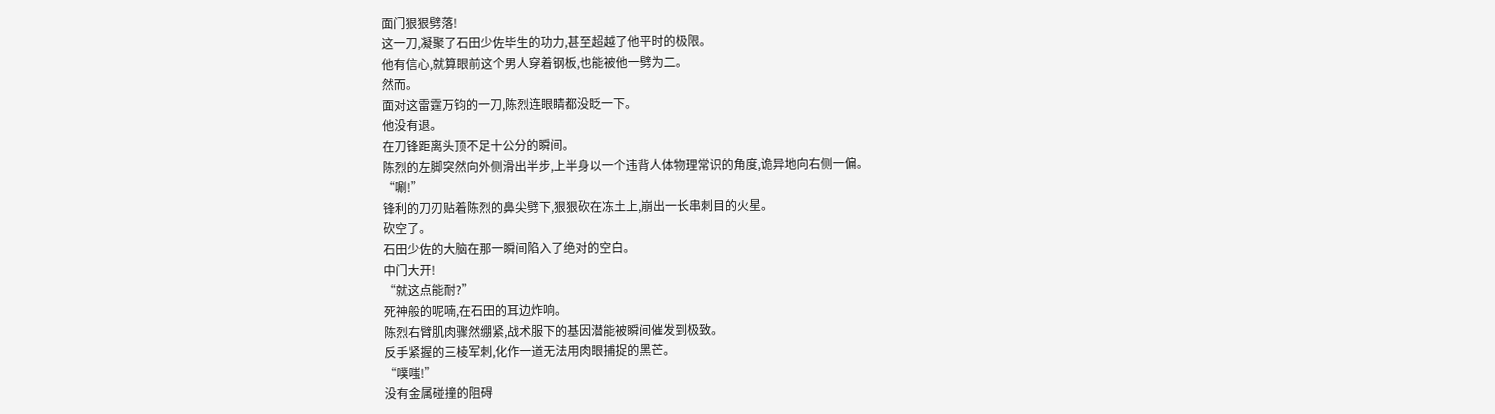面门狠狠劈落!
这一刀,凝聚了石田少佐毕生的功力,甚至超越了他平时的极限。
他有信心,就算眼前这个男人穿着钢板,也能被他一劈为二。
然而。
面对这雷霆万钧的一刀,陈烈连眼睛都没眨一下。
他没有退。
在刀锋距离头顶不足十公分的瞬间。
陈烈的左脚突然向外侧滑出半步,上半身以一个违背人体物理常识的角度,诡异地向右侧一偏。
“唰!”
锋利的刀刃贴着陈烈的鼻尖劈下,狠狠砍在冻土上,崩出一长串刺目的火星。
砍空了。
石田少佐的大脑在那一瞬间陷入了绝对的空白。
中门大开!
“就这点能耐?”
死神般的呢喃,在石田的耳边炸响。
陈烈右臂肌肉骤然绷紧,战术服下的基因潜能被瞬间催发到极致。
反手紧握的三棱军刺,化作一道无法用肉眼捕捉的黑芒。
“噗嗤!”
没有金属碰撞的阻碍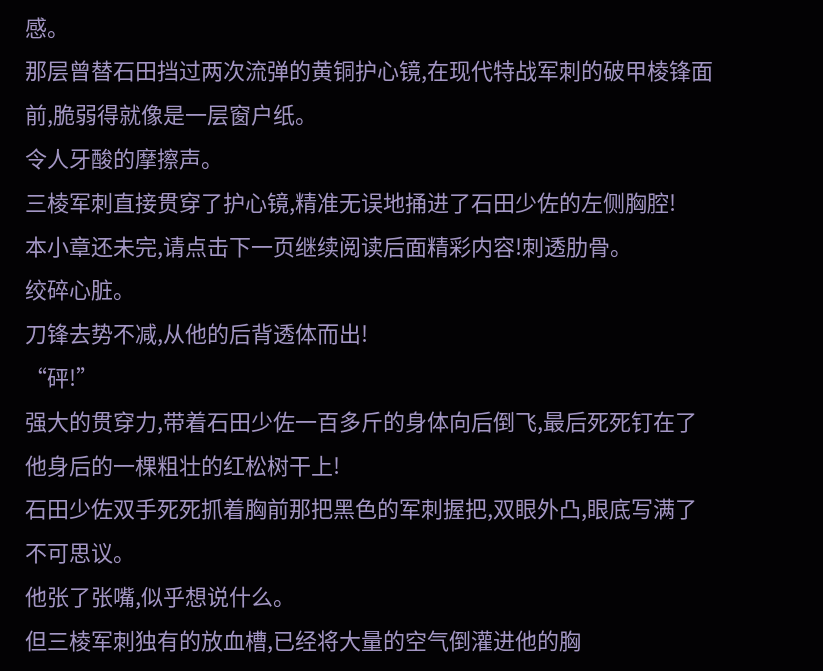感。
那层曾替石田挡过两次流弹的黄铜护心镜,在现代特战军刺的破甲棱锋面前,脆弱得就像是一层窗户纸。
令人牙酸的摩擦声。
三棱军刺直接贯穿了护心镜,精准无误地捅进了石田少佐的左侧胸腔!
本小章还未完,请点击下一页继续阅读后面精彩内容!刺透肋骨。
绞碎心脏。
刀锋去势不减,从他的后背透体而出!
“砰!”
强大的贯穿力,带着石田少佐一百多斤的身体向后倒飞,最后死死钉在了他身后的一棵粗壮的红松树干上!
石田少佐双手死死抓着胸前那把黑色的军刺握把,双眼外凸,眼底写满了不可思议。
他张了张嘴,似乎想说什么。
但三棱军刺独有的放血槽,已经将大量的空气倒灌进他的胸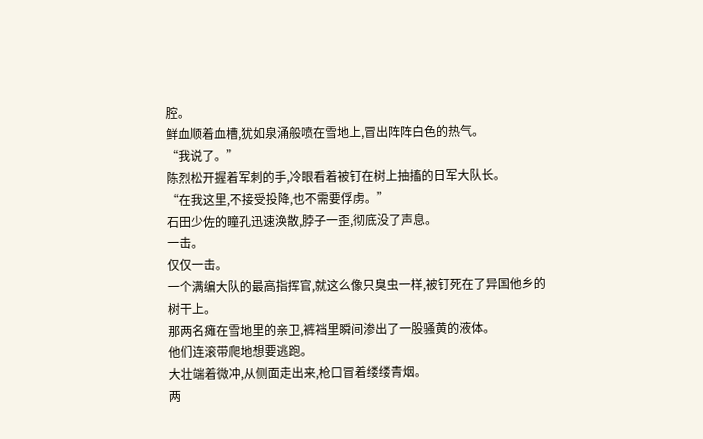腔。
鲜血顺着血槽,犹如泉涌般喷在雪地上,冒出阵阵白色的热气。
“我说了。”
陈烈松开握着军刺的手,冷眼看着被钉在树上抽搐的日军大队长。
“在我这里,不接受投降,也不需要俘虏。”
石田少佐的瞳孔迅速涣散,脖子一歪,彻底没了声息。
一击。
仅仅一击。
一个满编大队的最高指挥官,就这么像只臭虫一样,被钉死在了异国他乡的树干上。
那两名瘫在雪地里的亲卫,裤裆里瞬间渗出了一股骚黄的液体。
他们连滚带爬地想要逃跑。
大壮端着微冲,从侧面走出来,枪口冒着缕缕青烟。
两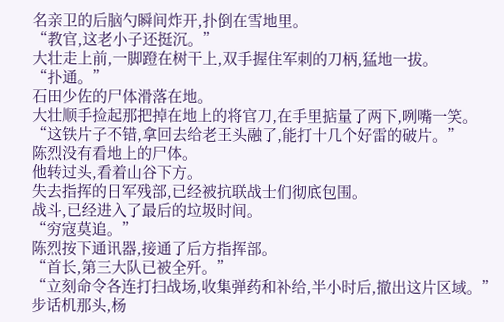名亲卫的后脑勺瞬间炸开,扑倒在雪地里。
“教官,这老小子还挺沉。”
大壮走上前,一脚蹬在树干上,双手握住军刺的刀柄,猛地一拔。
“扑通。”
石田少佐的尸体滑落在地。
大壮顺手捡起那把掉在地上的将官刀,在手里掂量了两下,咧嘴一笑。
“这铁片子不错,拿回去给老王头融了,能打十几个好雷的破片。”
陈烈没有看地上的尸体。
他转过头,看着山谷下方。
失去指挥的日军残部,已经被抗联战士们彻底包围。
战斗,已经进入了最后的垃圾时间。
“穷寇莫追。”
陈烈按下通讯器,接通了后方指挥部。
“首长,第三大队已被全歼。”
“立刻命令各连打扫战场,收集弹药和补给,半小时后,撤出这片区域。”
步话机那头,杨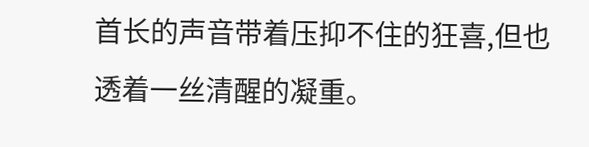首长的声音带着压抑不住的狂喜,但也透着一丝清醒的凝重。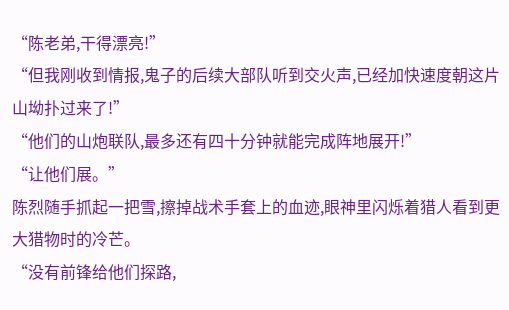“陈老弟,干得漂亮!”
“但我刚收到情报,鬼子的后续大部队听到交火声,已经加快速度朝这片山坳扑过来了!”
“他们的山炮联队,最多还有四十分钟就能完成阵地展开!”
“让他们展。”
陈烈随手抓起一把雪,擦掉战术手套上的血迹,眼神里闪烁着猎人看到更大猎物时的冷芒。
“没有前锋给他们探路,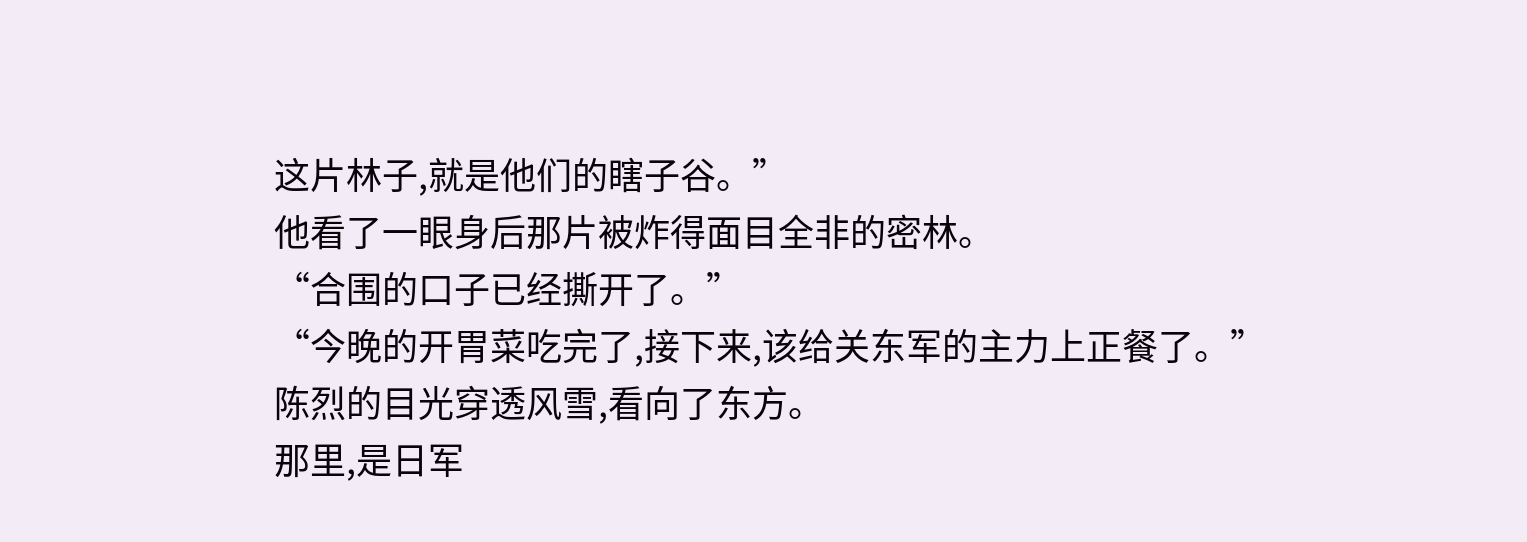这片林子,就是他们的瞎子谷。”
他看了一眼身后那片被炸得面目全非的密林。
“合围的口子已经撕开了。”
“今晚的开胃菜吃完了,接下来,该给关东军的主力上正餐了。”
陈烈的目光穿透风雪,看向了东方。
那里,是日军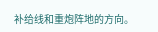补给线和重炮阵地的方向。